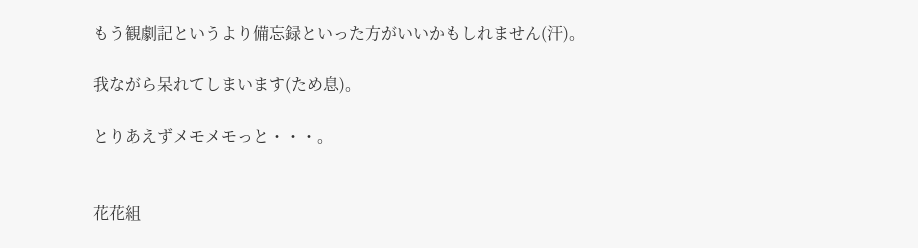もう観劇記というより備忘録といった方がいいかもしれません(汗)。

我ながら呆れてしまいます(ため息)。

とりあえずメモメモっと・・・。


花花組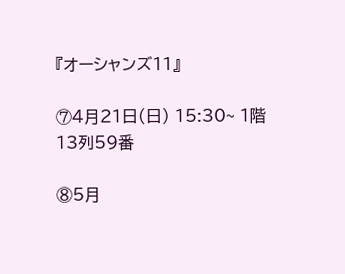『オーシャンズ11』

⑦4月21日(日) 15:30~ 1階13列59番

⑧5月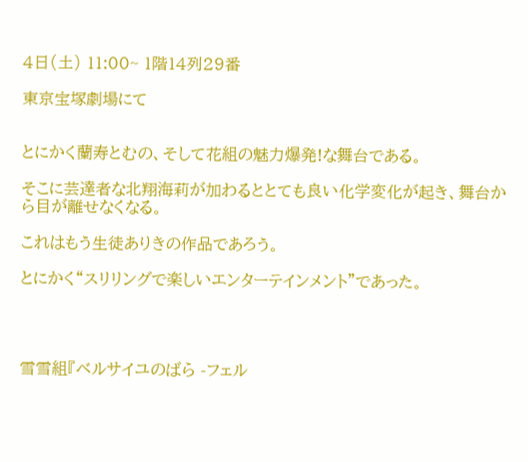4日(土) 11:00~ 1階14列29番

東京宝塚劇場にて


とにかく蘭寿とむの、そして花組の魅力爆発!な舞台である。

そこに芸達者な北翔海莉が加わるととても良い化学変化が起き、舞台から目が離せなくなる。

これはもう生徒ありきの作品であろう。

とにかく“スリリングで楽しいエンターテインメント”であった。




雪雪組『ベルサイユのばら -フェル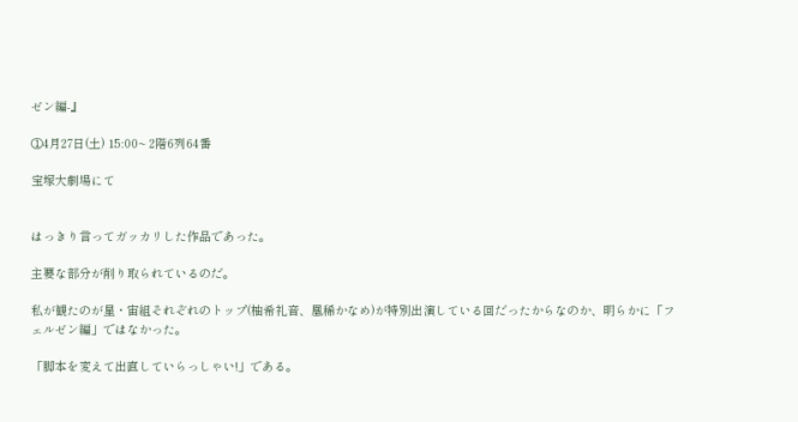ゼン編-』

①4月27日(土) 15:00~ 2階6列64番

宝塚大劇場にて


はっきり言ってガッカリした作品であった。

主要な部分が削り取られているのだ。

私が観たのが星・宙組それぞれのトップ(柚希礼音、凰稀かなめ)が特別出演している回だったからなのか、明らかに「フェルゼン編」ではなかった。

「脚本を変えて出直していらっしゃい!」である。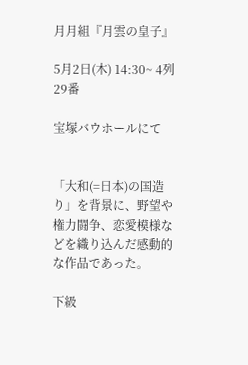月月組『月雲の皇子』

5月2日(木) 14:30~ 4列29番

宝塚バウホールにて


「大和(=日本)の国造り」を背景に、野望や権力闘争、恋愛模様などを織り込んだ感動的な作品であった。

下級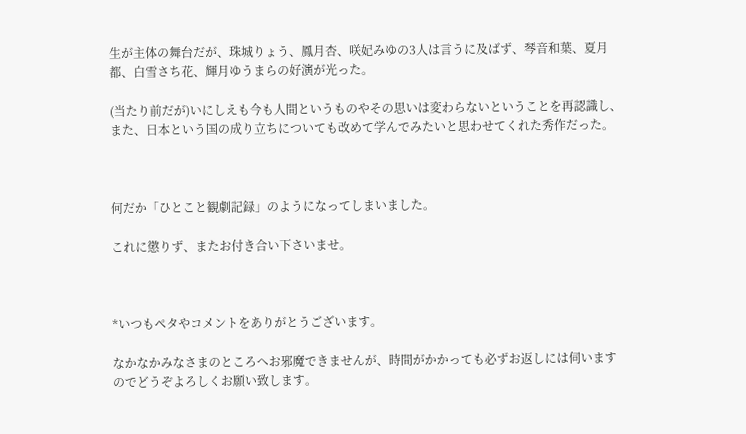生が主体の舞台だが、珠城りょう、鳳月杏、咲妃みゆの3人は言うに及ばず、琴音和葉、夏月都、白雪さち花、輝月ゆうまらの好演が光った。

(当たり前だが)いにしえも今も人間というものやその思いは変わらないということを再認識し、また、日本という国の成り立ちについても改めて学んでみたいと思わせてくれた秀作だった。



何だか「ひとこと観劇記録」のようになってしまいました。

これに懲りず、またお付き合い下さいませ。



*いつもペタやコメントをありがとうございます。

なかなかみなさまのところへお邪魔できませんが、時間がかかっても必ずお返しには伺いますのでどうぞよろしくお願い致します。